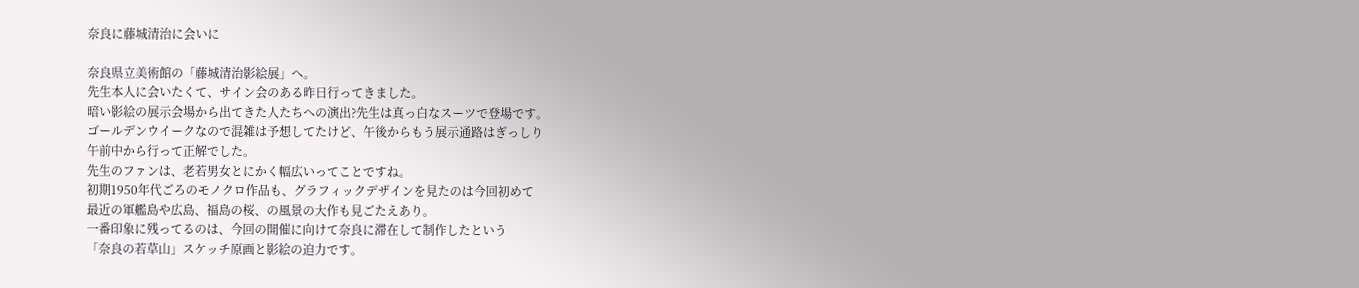奈良に藤城清治に会いに

奈良県立美術館の「藤城清治影絵展」へ。
先生本人に会いたくて、サイン会のある昨日行ってきました。
暗い影絵の展示会場から出てきた人たちへの演出?先生は真っ白なスーツで登場です。
ゴールデンウイークなので混雑は予想してたけど、午後からもう展示通路はぎっしり
午前中から行って正解でした。
先生のファンは、老若男女とにかく幅広いってことですね。
初期1950年代ごろのモノクロ作品も、グラフィックデザインを見たのは今回初めて
最近の軍艦島や広島、福島の桜、の風景の大作も見ごたえあり。
一番印象に残ってるのは、今回の開催に向けて奈良に滞在して制作したという
「奈良の若草山」スケッチ原画と影絵の迫力です。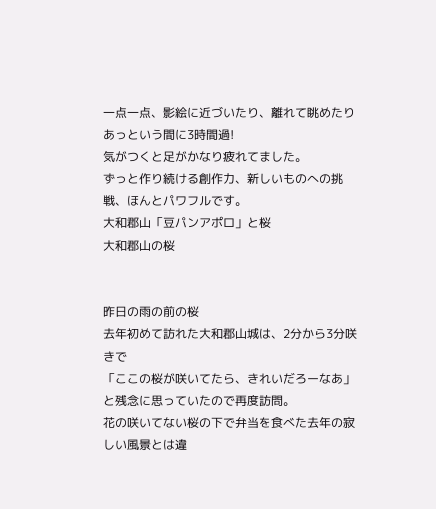一点一点、影絵に近づいたり、離れて眺めたりあっという間に3時間過!
気がつくと足がかなり疲れてました。
ずっと作り続ける創作力、新しいものへの挑戦、ほんとパワフルです。
大和郡山「豆パンアポロ」と桜
大和郡山の桜


昨日の雨の前の桜
去年初めて訪れた大和郡山城は、2分から3分咲きで
「ここの桜が咲いてたら、きれいだろーなあ」と残念に思っていたので再度訪問。
花の咲いてない桜の下で弁当を食べた去年の寂しい風景とは違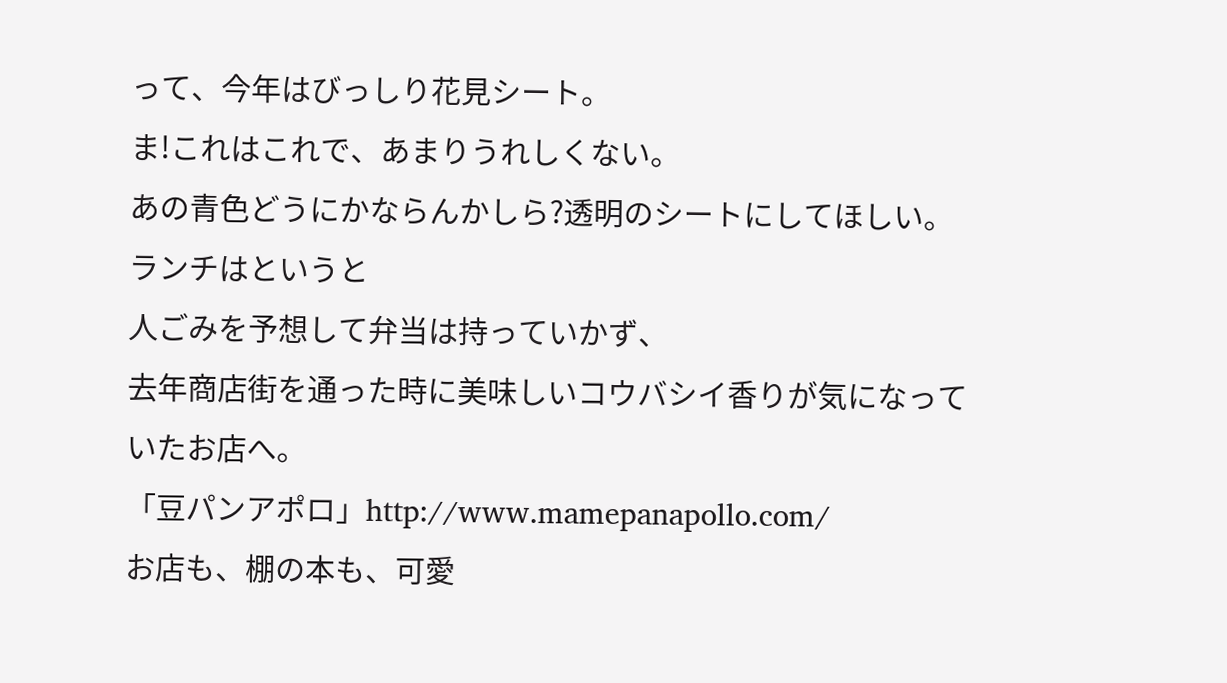って、今年はびっしり花見シート。
ま!これはこれで、あまりうれしくない。
あの青色どうにかならんかしら?透明のシートにしてほしい。
ランチはというと
人ごみを予想して弁当は持っていかず、
去年商店街を通った時に美味しいコウバシイ香りが気になっていたお店へ。
「豆パンアポロ」http://www.mamepanapollo.com/
お店も、棚の本も、可愛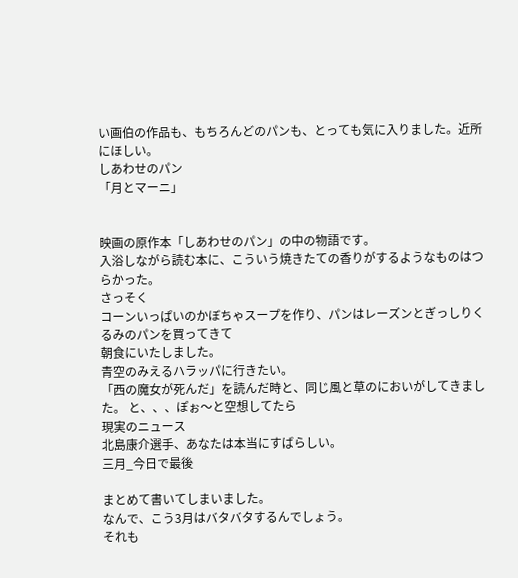い画伯の作品も、もちろんどのパンも、とっても気に入りました。近所にほしい。
しあわせのパン
「月とマーニ」


映画の原作本「しあわせのパン」の中の物語です。
入浴しながら読む本に、こういう焼きたての香りがするようなものはつらかった。
さっそく
コーンいっぱいのかぼちゃスープを作り、パンはレーズンとぎっしりくるみのパンを買ってきて
朝食にいたしました。
青空のみえるハラッパに行きたい。
「西の魔女が死んだ」を読んだ時と、同じ風と草のにおいがしてきました。 と、、、ぽぉ〜と空想してたら
現実のニュース
北島康介選手、あなたは本当にすばらしい。
三月_今日で最後

まとめて書いてしまいました。
なんで、こう3月はバタバタするんでしょう。
それも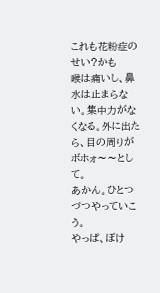これも花粉症のせい?かも
喉は痛いし、鼻水は止まらない。集中力がなくなる。外に出たら、目の周りがボホォ〜〜として。
あかん。ひとつづつやっていこう。
やっぱ、ぼけ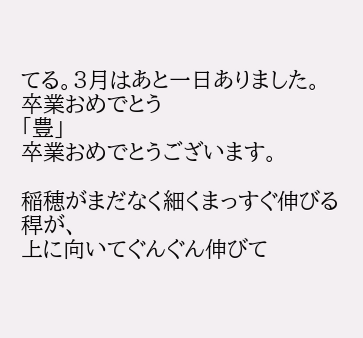てる。3月はあと一日ありました。
卒業おめでとう
「豊」
卒業おめでとうございます。

稲穂がまだなく細くまっすぐ伸びる稈が、
上に向いてぐんぐん伸びて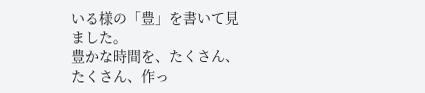いる様の「豊」を書いて見ました。
豊かな時間を、たくさん、たくさん、作っ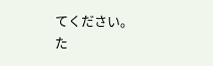てください。
た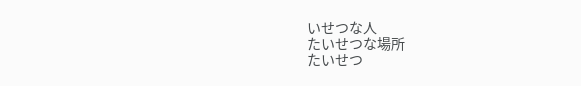いせつな人
たいせつな場所
たいせつ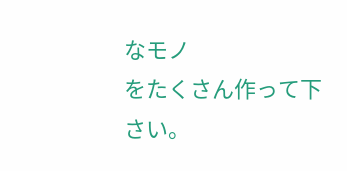なモノ
をたくさん作って下さい。